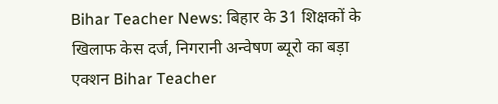Bihar Teacher News: बिहार के 31 शिक्षकों के खिलाफ केस दर्ज, निगरानी अन्वेषण ब्यूरो का बड़ा एक्शन Bihar Teacher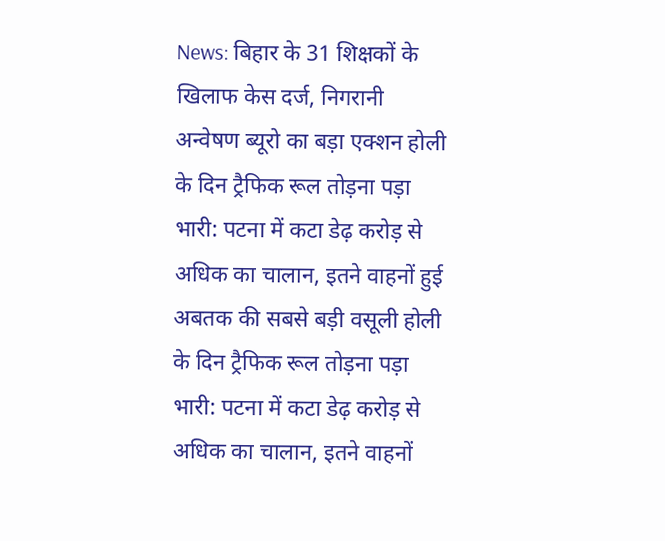News: बिहार के 31 शिक्षकों के खिलाफ केस दर्ज, निगरानी अन्वेषण ब्यूरो का बड़ा एक्शन होली के दिन ट्रैफिक रूल तोड़ना पड़ा भारी: पटना में कटा डेढ़ करोड़ से अधिक का चालान, इतने वाहनों हुई अबतक की सबसे बड़ी वसूली होली के दिन ट्रैफिक रूल तोड़ना पड़ा भारी: पटना में कटा डेढ़ करोड़ से अधिक का चालान, इतने वाहनों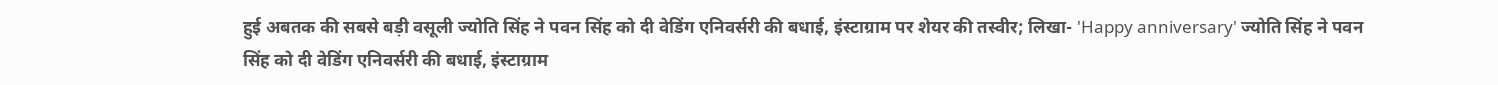हुई अबतक की सबसे बड़ी वसूली ज्योति सिंह ने पवन सिंह को दी वेडिंग एनिवर्सरी की बधाई, इंस्टाग्राम पर शेयर की तस्वीर; लिखा- 'Happy anniversary' ज्योति सिंह ने पवन सिंह को दी वेडिंग एनिवर्सरी की बधाई, इंस्टाग्राम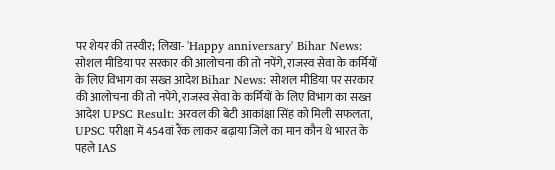पर शेयर की तस्वीर; लिखा- 'Happy anniversary' Bihar News: सोशल मीडिया पर सरकार की आलोचना की तो नपेंगे, राजस्व सेवा के कर्मियों के लिए विभाग का सख्त आदेश Bihar News: सोशल मीडिया पर सरकार की आलोचना की तो नपेंगे, राजस्व सेवा के कर्मियों के लिए विभाग का सख्त आदेश UPSC Result: अरवल की बेटी आकांक्षा सिंह को मिली सफलता, UPSC परीक्षा में 454वां रैंक लाकर बढ़ाया जिले का मान कौन थे भारत के पहले IAS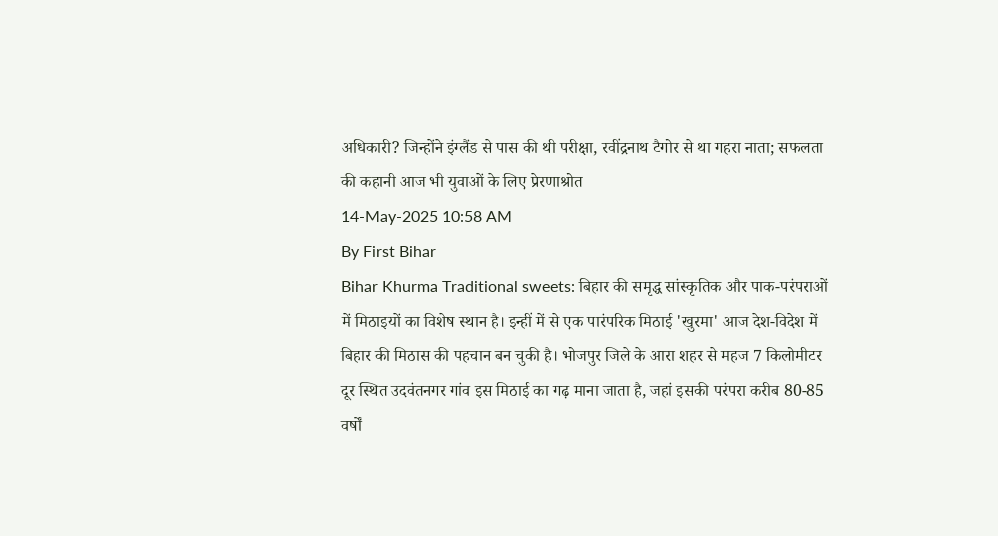अधिकारी? जिन्होंने इंग्लैंड से पास की थी परीक्षा, रवींद्रनाथ टैगोर से था गहरा नाता; सफलता की कहानी आज भी युवाओं के लिए प्रेरणाश्रोत
14-May-2025 10:58 AM
By First Bihar
Bihar Khurma Traditional sweets: बिहार की समृद्ध सांस्कृतिक और पाक-परंपराओं में मिठाइयों का विशेष स्थान है। इन्हीं में से एक पारंपरिक मिठाई 'खुरमा' आज देश-विदेश में बिहार की मिठास की पहचान बन चुकी है। भोजपुर जिले के आरा शहर से महज 7 किलोमीटर दूर स्थित उदवंतनगर गांव इस मिठाई का गढ़ माना जाता है, जहां इसकी परंपरा करीब 80-85 वर्षों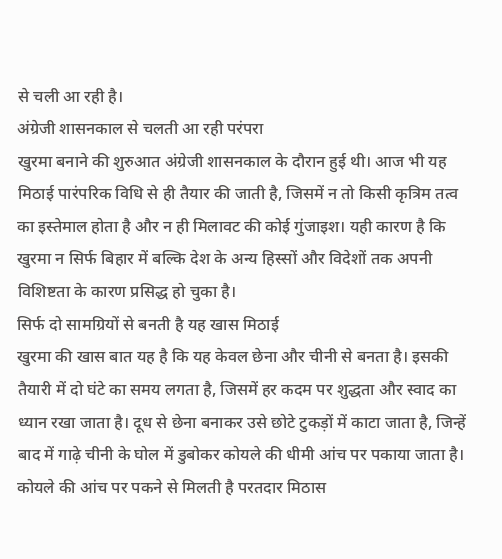से चली आ रही है।
अंग्रेजी शासनकाल से चलती आ रही परंपरा
खुरमा बनाने की शुरुआत अंग्रेजी शासनकाल के दौरान हुई थी। आज भी यह मिठाई पारंपरिक विधि से ही तैयार की जाती है, जिसमें न तो किसी कृत्रिम तत्व का इस्तेमाल होता है और न ही मिलावट की कोई गुंजाइश। यही कारण है कि खुरमा न सिर्फ बिहार में बल्कि देश के अन्य हिस्सों और विदेशों तक अपनी विशिष्टता के कारण प्रसिद्ध हो चुका है।
सिर्फ दो सामग्रियों से बनती है यह खास मिठाई
खुरमा की खास बात यह है कि यह केवल छेना और चीनी से बनता है। इसकी तैयारी में दो घंटे का समय लगता है, जिसमें हर कदम पर शुद्धता और स्वाद का ध्यान रखा जाता है। दूध से छेना बनाकर उसे छोटे टुकड़ों में काटा जाता है, जिन्हें बाद में गाढ़े चीनी के घोल में डुबोकर कोयले की धीमी आंच पर पकाया जाता है।
कोयले की आंच पर पकने से मिलती है परतदार मिठास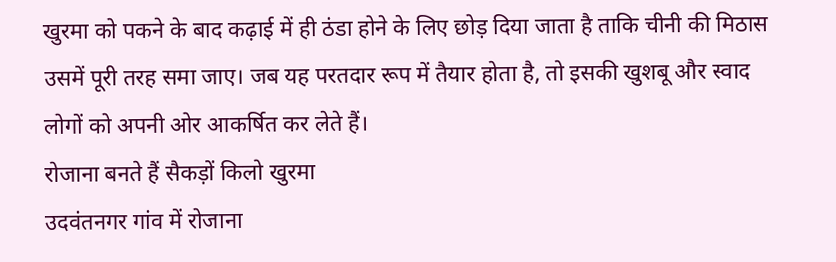खुरमा को पकने के बाद कढ़ाई में ही ठंडा होने के लिए छोड़ दिया जाता है ताकि चीनी की मिठास उसमें पूरी तरह समा जाए। जब यह परतदार रूप में तैयार होता है, तो इसकी खुशबू और स्वाद लोगों को अपनी ओर आकर्षित कर लेते हैं।
रोजाना बनते हैं सैकड़ों किलो खुरमा
उदवंतनगर गांव में रोजाना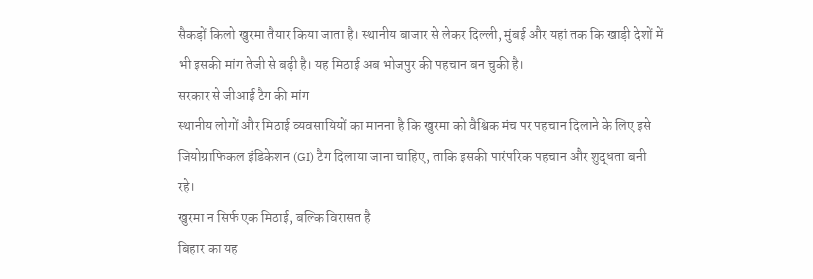सैकड़ों किलो खुरमा तैयार किया जाता है। स्थानीय बाजार से लेकर दिल्ली, मुंबई और यहां तक कि खाड़ी देशों में भी इसकी मांग तेजी से बढ़ी है। यह मिठाई अब भोजपुर की पहचान बन चुकी है।
सरकार से जीआई टैग की मांग
स्थानीय लोगों और मिठाई व्यवसायियों का मानना है कि खुरमा को वैश्विक मंच पर पहचान दिलाने के लिए इसे जियोग्राफिकल इंडिकेशन (GI) टैग दिलाया जाना चाहिए, ताकि इसकी पारंपरिक पहचान और शुद्धता बनी रहे।
खुरमा न सिर्फ एक मिठाई, बल्कि विरासत है
बिहार का यह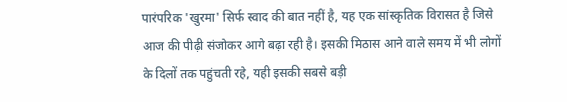पारंपरिक 'खुरमा' सिर्फ स्वाद की बात नहीं है, यह एक सांस्कृतिक विरासत है जिसे आज की पीढ़ी संजोकर आगे बढ़ा रही है। इसकी मिठास आने वाले समय में भी लोगों के दिलों तक पहुंचती रहे, यही इसकी सबसे बड़ी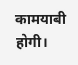कामयाबी होगी।